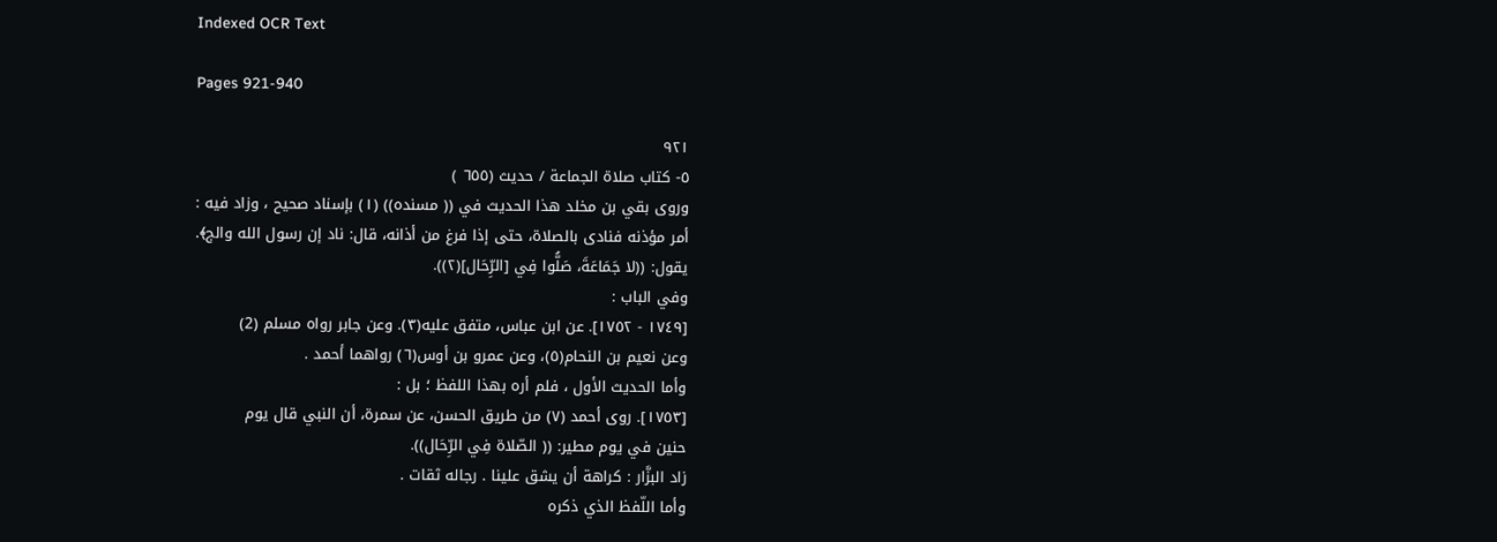Indexed OCR Text

Pages 921-940

٩٢١
٥- كتاب صلاة الجماعة / حديث (٦٥٥ )
وروى بقي بن مخلد هذا الحديث في (( مسنده)) (١) بإسناد صحيح ، وزاد فيه :
أمر مؤذنه فنادى بالصلاة، حتى إذا فرغ من أذانه، قال: ناد إن رسول الله والج﴾.
يقول: ((لا جَمَاعَةَ، صَلُّوا فِي [الرِّحَال](٢)).
وفي الباب :
[١٧٤٩ - ١٧٥٢]. عن ابن عباس، متفق عليه(٣). وعن جابر رواه مسلم (2)
وعن نعيم بن النحام(٥)، وعن عمرو بن أوس(٦) رواهما أحمد .
وأما الحديث الأول ، فلم أره بهذا اللفظ ؛ بل :
[١٧٥٣]. روى أحمد (٧) من طريق الحسن، عن سمرة، أن النبي قال يوم
حنين في يوم مطير: (( الصّلاة فِي الرِّحَال)).
زاد البزَّار : كراهة أن يشق علينا . رجاله ثقات .
وأما اللّفظ الذي ذكره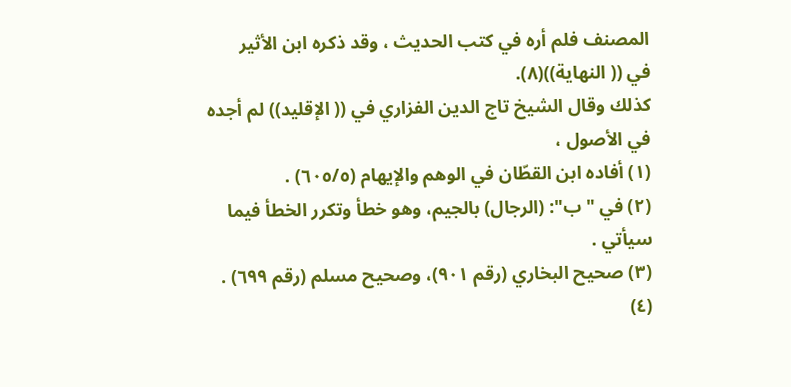المصنف فلم أره في كتب الحديث ، وقد ذكره ابن الأثير
في (( النهاية))(٨).
كذلك وقال الشيخ تاج الدين الفزاري في (( الإقليد)) لم أجده في الأصول ،
(١) أفاده ابن القطّان في الوهم والإيهام (٦٠٥/٥) .
(٢) في "ب": (الرجال) بالجيم، وهو خطأ وتكرر الخطأ فيما سيأتي .
(٣) صحيح البخاري (رقم ٩٠١)، وصحيح مسلم (رقم ٦٩٩) .
(٤)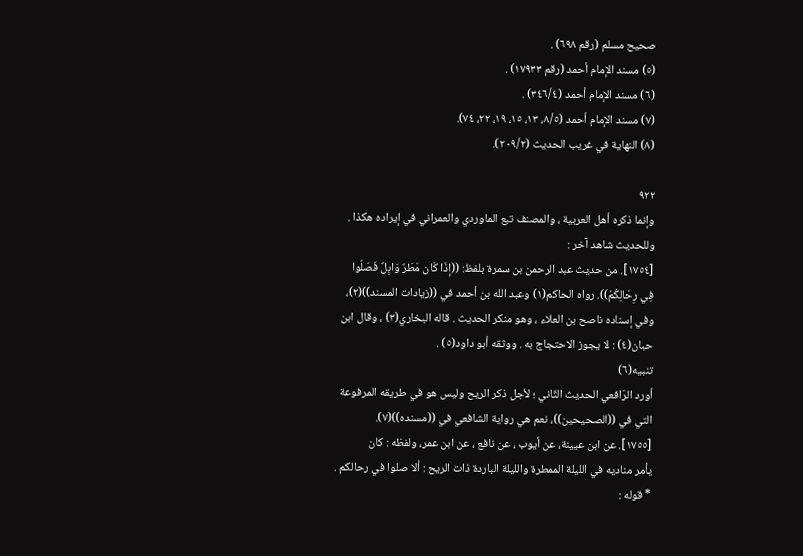صحيح مسلم (رقم ٦٩٨) .
(٥) مسند الإمام أحمد (رقم ١٧٩٣٣) .
(٦) مسند الإمام أحمد (٣٤٦/٤) .
(٧) مسند الإمام أحمد (٨/٥، ١٣، ١٥، ١٩، ٢٢، ٧٤).
(٨) النهاية في غريب الحديث (٢٠٩/٢).

٩٢٢
وإنما ذكره أهل العربية ، والمصنف تبع الماوردي والعمراني في إيراده هكذا .
وللحدیث شاهد آخر :
[١٧٥٤]. من حديث عبد الرحمن بن سمرة بلفظ: ((إذَا كَان مَطَرٌ وَابِلٌ فَصَلّوا
فِي رِحَالِكُمْ)). رواه الحاكم(١) وعبد الله بن أحمد في ((زيادات المسند))(٢)،
وفي إسناده ناصح بن العلاء ، وهو منكر الحديث . قاله البخاري(٣) ، وقال ابن
حبان(٤) : لا يجوز الاحتجاج به . ووثقه أبو داود(٥) .
تنبيه(٦)
أورد الرّافعي الحديث الثّاني ؛ لأجل ذكر الريح وليس هو في طريقه المرفوعة
التي في ((الصحيحين))، نعم هي رواية الشافعي في ((مسنده))(٧).
[١٧٥٥]. عن ابن عيينة، عن أيوب ، عن نافع ، عن ابن عمر، ولفظه : كان
يأمر مناديه في الليلة الممطرة والليلة الباردة ذات الريح : ألا صلوا في رحالكم .
* قوله :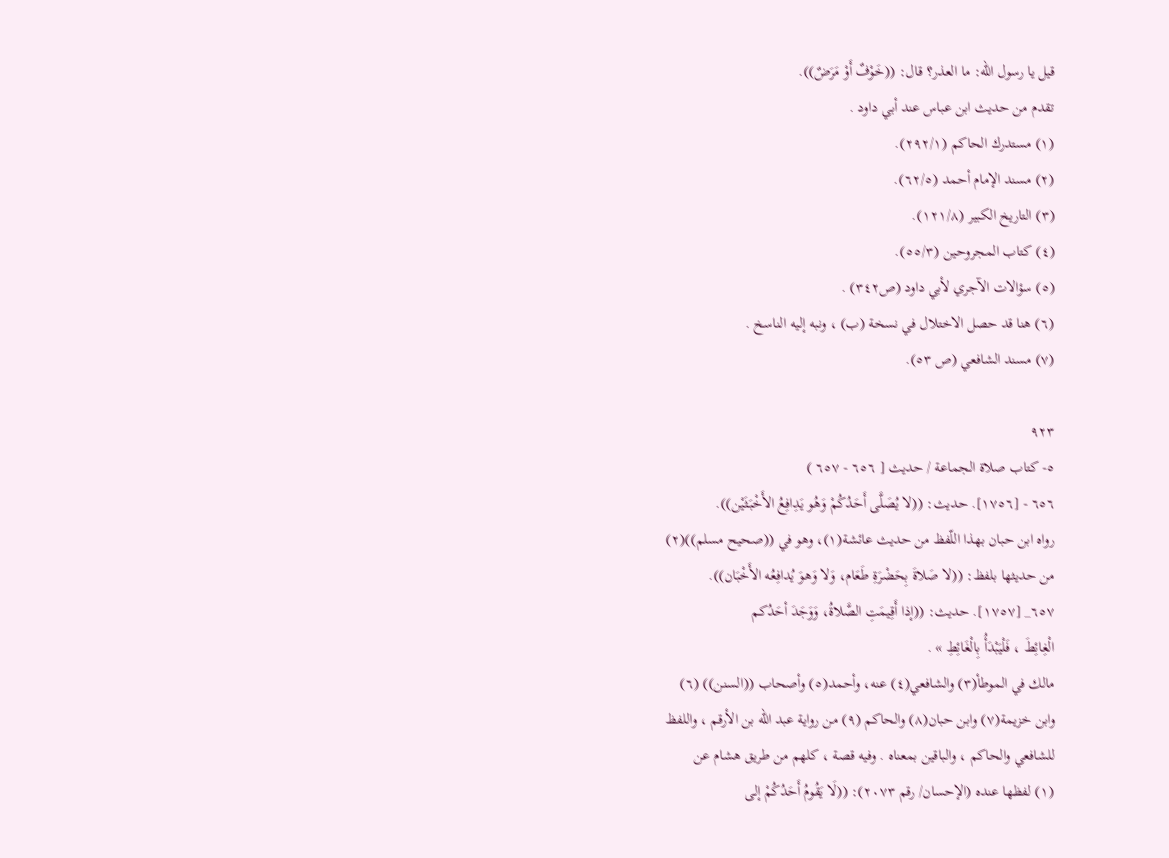قيل يا رسول الله: ما العذر؟ قال: ((خَوْفٌ أَوْ مَرَضٌ)).
تقدم من حديث ابن عباس عند أبي داود .
(١) مستدرك الحاكم (٢٩٢/١).
(٢) مسند الإمام أحمد (٦٢/٥).
(٣) التاريخ الكبير (١٢١/٨).
(٤) كتاب المجروحين (٥٥/٣).
(٥) سؤالات الآجري لأبي داود (ص٣٤٢) .
(٦) هنا قد حصل الاختلال في نسخة (ب) ، ونبه إليه الناسخ .
(٧) مسند الشافعي (ص ٥٣).

٩٢٣
٥- كتاب صلاة الجماعة / حديث [ ٦٥٦ - ٦٥٧ )
٦٥٦ - [١٧٥٦]. حديث: ((لا يُصَلَّى أَحَدُكُمْ وَهُو يَدِافِعُ الأَخْبَثَيْن)).
رواه ابن حبان بهذا اللّفظ من حديث عائشة(١)، وهو في ((صحيح مسلم))(٢)
من حديثها بلفظ: ((لا صَلاةَ بِحَضْرَةِ طَعَام، وَلا وَهوَ يُدافِعُه الأَخْبَان)).
٦٥٧_ [١٧٥٧]. حديث: ((إذا أَقِيمَتِ الصَّلاةُ، وَوَجَدَ أحَدُكم
الْغِائِطَ ، فَلْيَبْدَأُ بِالْغَائِطِ » .
مالك في الموطأ(٣) والشافعي(٤) عنه، وأحمد(٥) وأصحاب ((السنن)) (٦)
وابن خزيمة(٧) وابن حبان(٨) والحاكم (٩) من رواية عبد الله بن الأرقم ، واللفظ
للشافعي والحاكم ، والباقين بمعناه . وفيه قصة ، كلهم من طريق هشام عن
(١) لفظها عنده (الإحسان/ رقم ٢٠٧٣): ((لَا يَقُومُ أَحَدُكُمْ إلى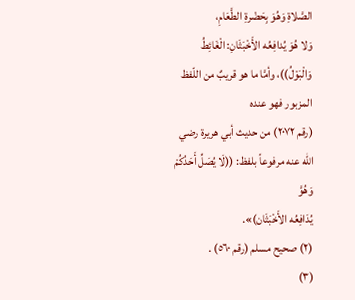الصَّلاةِ وَهُوَ بِحَضْرةِ الطَّعَامِ،
وَلا هُوَ يُدافِعُه الأَخْبَثَانِ: الْغَائِطُ وَالْبَوْلُ))، وأمَّا ما هو قريبٌ من اللّفظ المزبور فهو عنده
(رقم ٢٠٧٢) من حديث أبي هريرة رضي الله عنه مرفوعاً بلفظ: ((لَا يُصَلِّ أَحَدُكُمْ وَهُوَّ
يُدَافِعُه الأَخْبَثَان)».
(٢) صحيح مسلم (رقم ٥٦٠) .
(٣)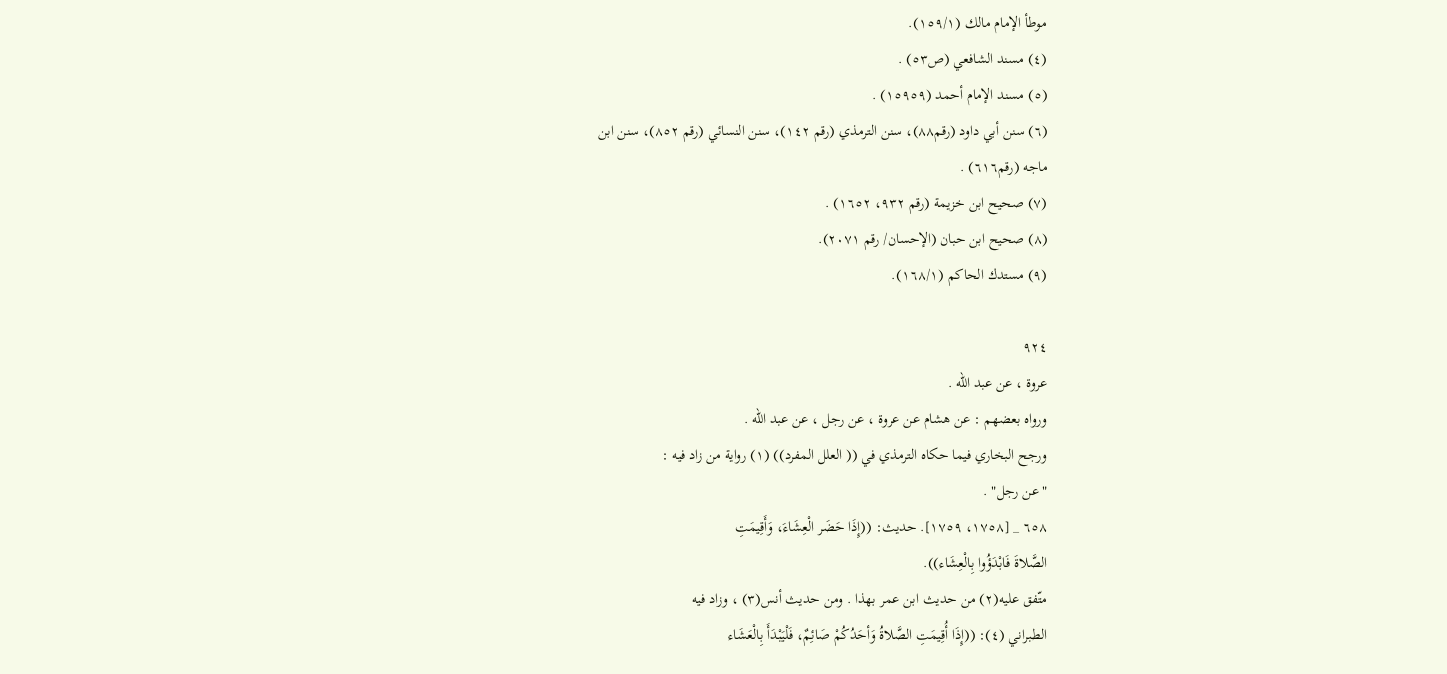موطأ الإمام مالك (١٥٩/١).
(٤) مسند الشافعي (ص٥٣) .
(٥) مسند الإمام أحمد (١٥٩٥٩) .
(٦) سنن أبي داود (رقم٨٨)، سنن الترمذي (رقم ١٤٢)، سنن النسائي (رقم ٨٥٢)، سنن ابن
ماجه (رقم٦١٦) .
(٧) صحيح ابن خزيمة (رقم ٩٣٢، ١٦٥٢) .
(٨) صحيح ابن حبان (الإحسان/ رقم ٢٠٧١).
(٩) مستدك الحاكم (١٦٨/١).

٩٢٤
عروة ، عن عبد الله .
ورواه بعضهم : عن هشام عن عروة ، عن رجل ، عن عبد الله .
ورجح البخاري فيما حكاه الترمذي في (( العلل المفرد)) (١) رواية من زاد فيه :
"عن رجل" .
٦٥٨ _ [١٧٥٨، ١٧٥٩]. حديث: ((إِذَا حَضَر الْعِشَاءَ، وَأَقِيمَتِ
الصَّلاةَ فَابْدَؤُوا بِالْعِشَاء)).
متّفق عليه(٢) من حديث ابن عمر بهذا . ومن حديث أنس(٣) ، وزاد فيه
الطبراني (٤): ((إِذَا أُقِيمَتِ الصَّلاةُ وَأحَدُكُمْ صَائِمٌ، فَلْيَبْدَأَ بِالْعَشَاء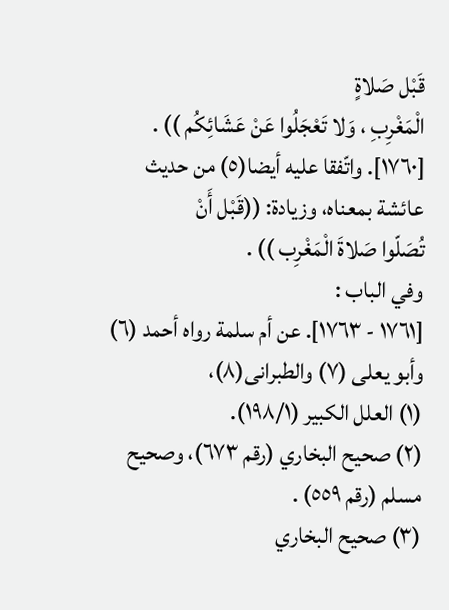قَبْل صَلاةٍ
الْمَغْرِبِ ، وَلا تَعْجَلُوا عَنْ عَشَائِكُم )) .
[١٧٦٠]. واتّفقا عليه أيضا(٥) من حديث عائشة بمعناه، وزيادة: ((قَبْل أَنْ
تُصَلّوا صَلاةَ الْمَغْرِب )) .
وفي الباب :
[١٧٦١ - ١٧٦٣]. عن أم سلمة رواه أحمد (٦) وأبو يعلى (٧) والطبرانى(٨)،
(١) العلل الكبير (١٩٨/١).
(٢) صحيح البخاري (رقم ٦٧٣)، وصحيح مسلم (رقم ٥٥٩) .
(٣) صحيح البخاري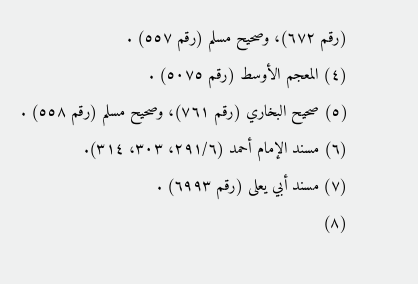(رقم ٦٧٢)، وصحيح مسلم (رقم ٥٥٧) .
(٤) المعجم الأوسط (رقم ٥٠٧٥) .
(٥) صحيح البخاري (رقم ٧٦١)، وصحيح مسلم (رقم ٥٥٨) .
(٦) مسند الإمام أحمد (٢٩١/٦، ٣٠٣، ٣١٤).
(٧) مسند أبي يعلى (رقم ٦٩٩٣) .
(٨)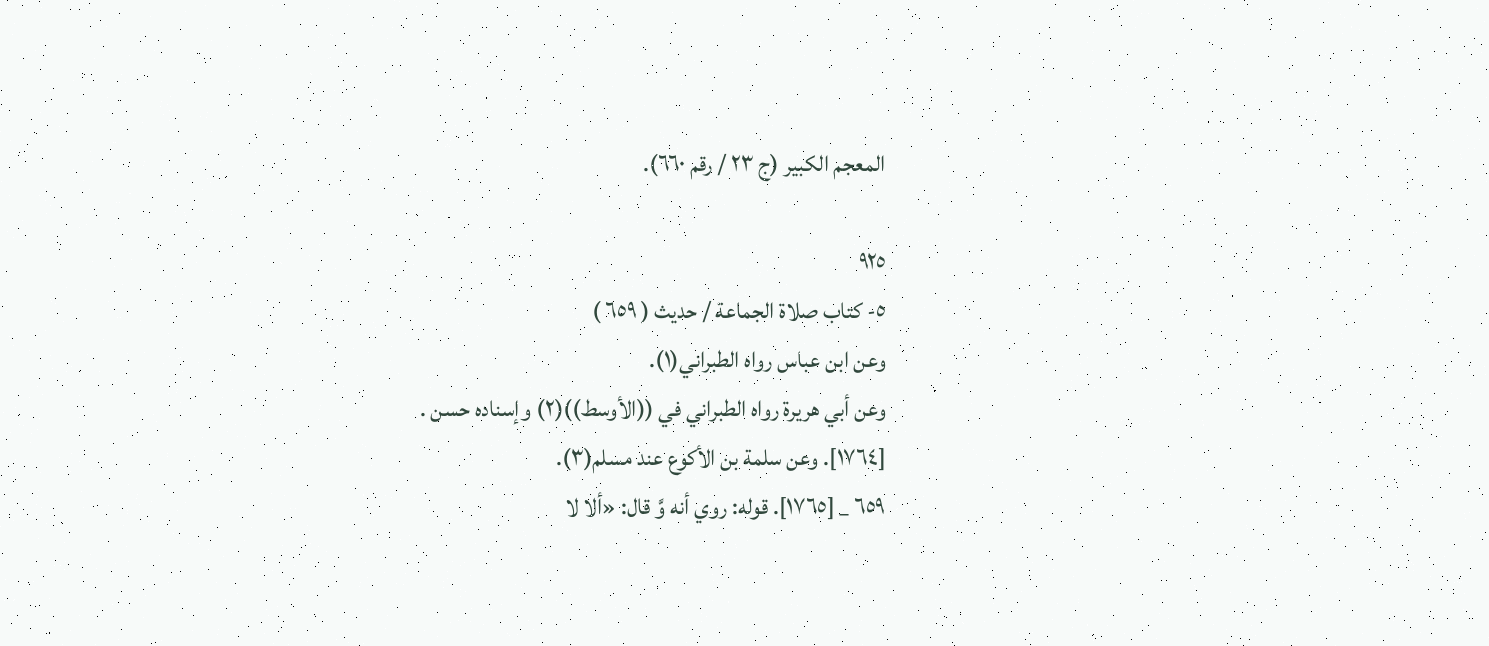المعجم الكبير (ج ٢٣ / رقم ٦٦٠).

٩٢٥
٥- كتاب صلاة الجماعة / حديث ( ٦٥٩ )
وعن ابن عباس رواه الطبراني(١).
وعن أبي هريرة رواه الطبراني في ((الأوسط))(٢) وإسناده حسن .
[١٧٦٤]. وعن سلمة بن الأكوع عند مسلم(٣).
٦٥٩ _ [١٧٦٥]. قوله: روي أنه وَّ قال: «ألا لا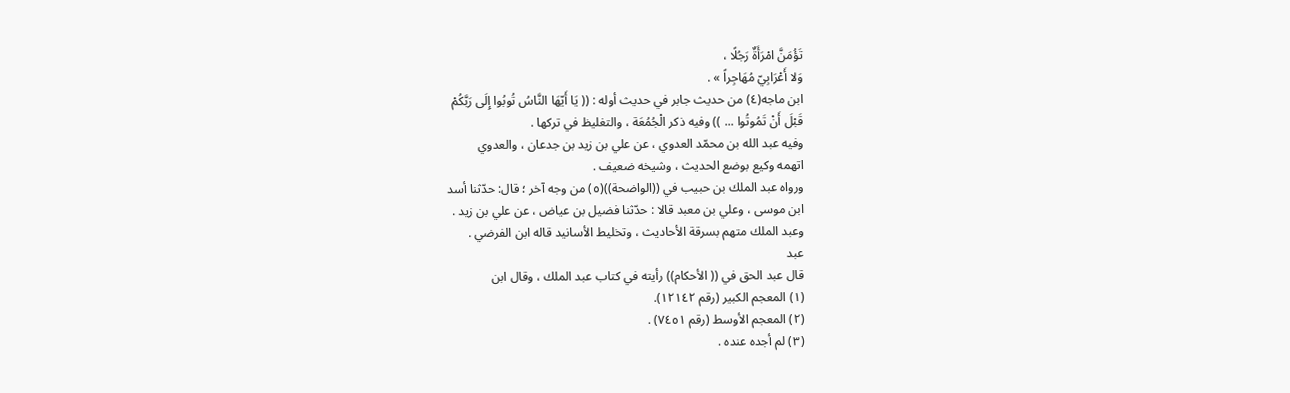تَؤُمَنَّ امْرَأَةٌ رَجُلًا ،
وَلا أَعْرَابِيّ مُهَاجِراً » .
ابن ماجه(٤) من حديث جابر في حديث أوله : (( يَا أَيّهَا النَّاسُ تُوبُوا إِلَى رَبَّكُمْ
قَبْلَ أَنْ تَمُوتُوا ... )) وفيه ذكر الْجُمُعَة ، والتغليظ في تركها .
وفيه عبد الله بن محمّد العدوي ، عن علي بن زيد بن جدعان ، والعدوي
اتهمه وكيع بوضع الحديث ، وشيخه ضعيف .
ورواه عبد الملك بن حبيب في ((الواضحة))(٥) من وجه آخر ؛ قال: حدّثنا أسد
ابن موسى ، وعلي بن معبد قالا : حدّثنا فضيل بن عياض ، عن علي بن زيد .
وعبد الملك متهم بسرقة الأحاديث ، وتخليط الأسانيد قاله ابن الفرضي .
عبد
قال عبد الحق في (( الأحكام)) رأيته في كتاب عبد الملك ، وقال ابن
(١) المعجم الكبير (رقم ١٢١٤٢).
(٢) المعجم الأوسط (رقم ٧٤٥١) .
(٣) لم أجده عنده .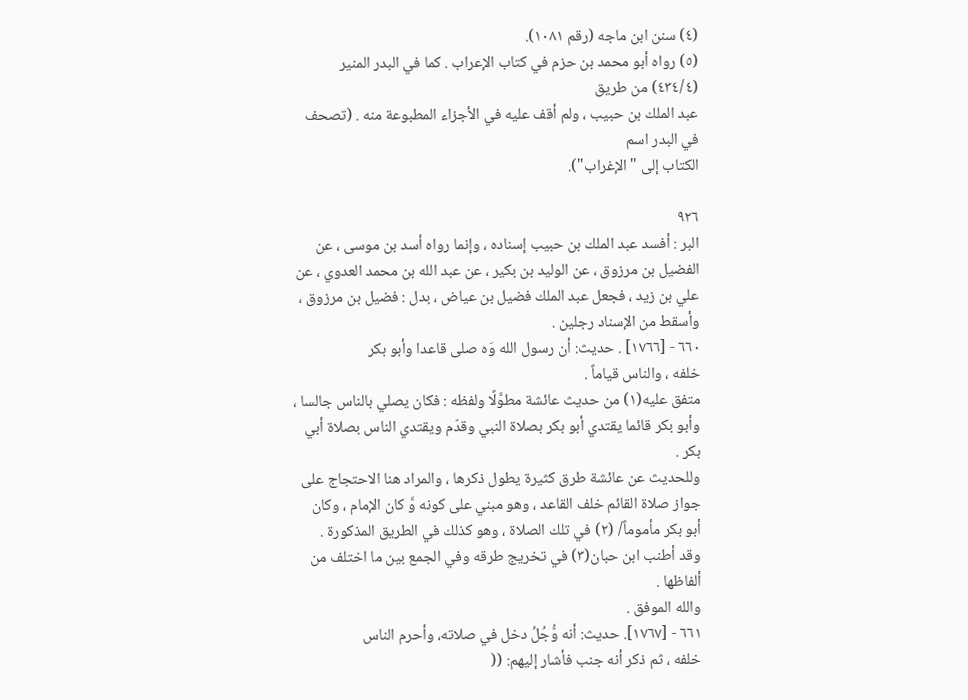(٤) سنن ابن ماجه (رقم ١٠٨١).
(٥) رواه أبو محمد بن حزم في كتاب الإعراب . كما في البدر المنير (٤٣٤/٤) من طريق
عبد الملك بن حبيب ، ولم أقف عليه في الأجزاء المطبوعة منه . (تصحف في البدر اسم
الكتاب إلى "الإغراب").

٩٢٦
البر : أفسد عبد الملك بن حبيب إسناده ، وإنما رواه أسد بن موسى ، عن
الفضيل بن مرزوق ، عن الوليد بن بکیر ، عن عبد الله بن محمد العدوي ، عن
علي بن زيد ، فجعل عبد الملك فضيل بن عياض ، بدل : فضيل بن مرزوق ،
وأسقط من الإسناد رجلين .
٦٦٠ - [١٧٦٦] . حديث: أن رسول الله وَه صلى قاعدا وأبو بكر
خلفه ، والناس قياماً .
متفق عليه(١) من حديث عائشة مطوَّلًا ولفظه : فكان يصلي بالناس جالسا ،
وأبو بكر قائما يقتدي أبو بكر بصلاة النبي وقدّم ويقتدي الناس بصلاة أبي بكر .
وللحديث عن عائشة طرق كثيرة يطول ذكرها ، والمراد هنا الاحتجاج على
جواز صلاة القائم خلف القاعد ، وهو مبني على كونه وَّ كان الإمام ، وكان
أبو بكر مأموماً/ (٢) في تلك الصلاة ، وهو كذلك في الطريق المذكورة .
وقد أطنب ابن حبان(٣) في تخريج طرقه وفي الجمع بين ما اختلف من ألفاظها .
والله الموفق .
٦٦١ - [١٧٦٧]. حديث: أنه وُّجُلُ دخل في صلاته، وأحرم الناس
خلفه ، ثم ذكر أنه جنب فأشار إليهم: ((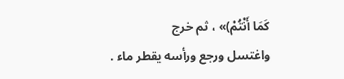كَمَا أَنْتُمْ)» ، ثم خرج
واغتسل ورجع ورأسه يقطر ماء .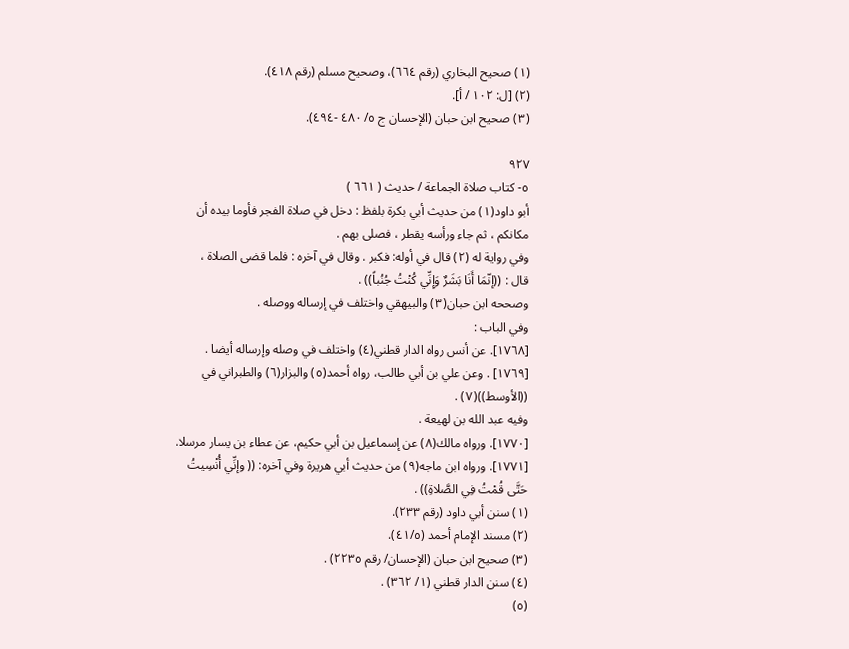(١) صحيح البخاري (رقم ٦٦٤)، وصحيح مسلم (رقم ٤١٨).
(٢) [ل: ١٠٢ / أ].
(٣) صحيح ابن حبان (الإحسان ج ٥/ ٤٨٠ -٤٩٤).

٩٢٧
٥- كتاب صلاة الجماعة / حديث ( ٦٦١ )
أبو داود(١) من حديث أبي بكرة بلفظ : دخل في صلاة الفجر فأوما بيده أن
مكانكم ، ثم جاء ورأسه يقطر ، فصلى بهم .
وفي رواية له (٢) قال في أوله: فكبر . وقال في آخره : فلما قضى الصلاة ،
قال : ((إنّمَا أَنَا بَشَرٌ وَإِنِّي كُنْتُ جُنُباً)) .
وصححه ابن حبان(٣) والبيهقي واختلف في إرساله ووصله .
وفي الباب :
[١٧٦٨]. عن أنس رواه الدار قطني(٤) واختلف في وصله وإرساله أيضا .
[١٧٦٩] . وعن علي بن أبي طالب، رواه أحمد(٥) والبزار(٦) والطبراني في
((الأوسط))(٧) .
وفيه عبد الله بن لهيعة .
[١٧٧٠]. ورواه مالك(٨) عن إسماعيل بن أبي حكيم، عن عطاء بن يسار مرسلا.
[١٧٧١]. ورواه ابن ماجه(٩) من حديث أبي هريرة وفي آخره: (( وإنِّي أُنْسِيتُ
حَتَّى قُمْتُ فِي الصَّلاةِ)) .
(١) سنن أبي داود (رقم ٢٣٣).
(٢) مسند الإمام أحمد (٤١/٥).
(٣) صحيح ابن حبان (الإحسان/ رقم ٢٢٣٥) .
(٤) سنن الدار قطني (١/ ٣٦٢) .
(٥)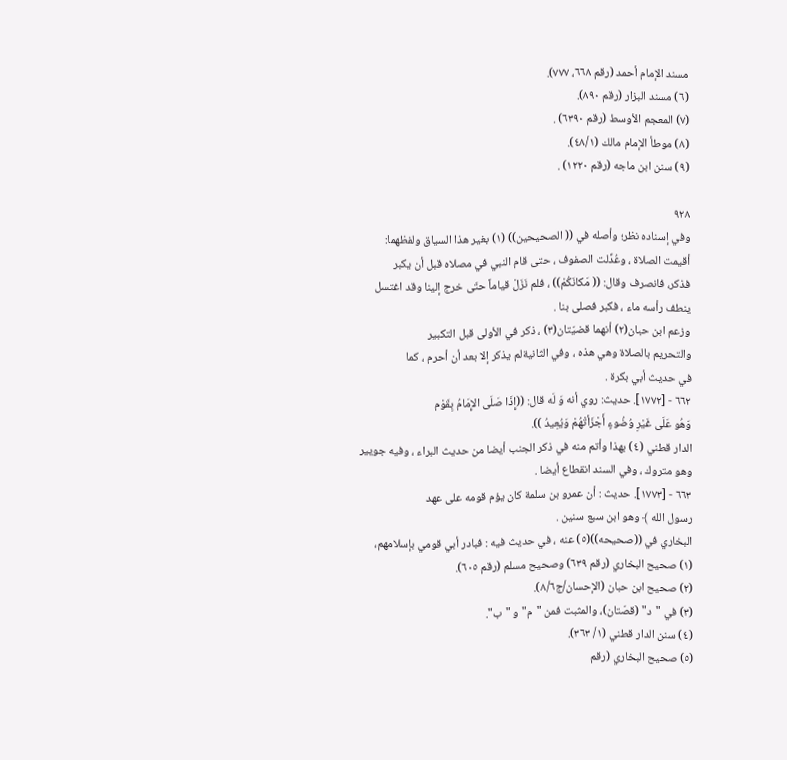مسند الإمام أحمد (رقم ٦٦٨، ٧٧٧).
(٦) مسند البزار (رقم ٨٩٠).
(٧) المعجم الأوسط (رقم ٦٣٩٠) .
(٨) موطأ الإمام مالك (٤٨/١).
(٩) سنن ابن ماجه (رقم ١٢٢٠) .

٩٢٨
وفي إسناده نظر؛ وأصله في (( الصحيحين)) (١) بغير هذا السياق ولفظهما:
أقيمت الصلاة ، وعُدِّلت الصفوف ، حتى قام النبي في مصلاه قبل أن يكبر
فذكر، فانصرف وقال: (( مَكانَكُمْ)) ، فلم نَزَلْ قياماً حتّى خرج إلينا وقد اغتسل
ينطف رأسه ماء ، فكبر فصلى بنا .
وزعم ابن حبان(٢) أنهما قضيّتان(٣) ، ذكر في الأولى قبل التكبير
والتحريم بالصلاة وهي هذه ، وفي الثانيةلم يذكر إلا بعد أن أحرم ، كما
في حديث أبي بكرة .
٦٦٢ - [١٧٧٢]. حديث: روي أنه وَ لَه قال: ((إِذَا صَلَى الإِمَامُ بِقَوْم
وَهُو عَلَى غَيْرِ وُضُوءٍ أَجْزَأتْهُمْ وَيُعِيدُ )).
الدار قطني (٤) بهذا وأتم منه في ذكر الجنب أيضا من حديث البراء ، وفيه جوییر
وهو متروك ، وفي السند انقطاع أيضا .
٦٦٣ - [١٧٧٣]. حديث : أن عمرو بن سلمة كان يؤم قومه على عهد
رسول الله ﴾ وهو ابن سبع سنين .
البخاري في ((صحيحه))(٥) عنه ، في حديث فيه : فبادر أبي قومي بإسلامهم،
(١) صحيح البخاري (رقم ٦٣٩) وصحيح مسلم (رقم ٦٠٥).
(٢) صحيح ابن حبان (الإحسان/ج٨/٦).
(٣) في "د" (قصّتان)، والمثبت فمن "م" و "ب".
(٤) سنن الدار قطني (١/ ٣٦٣).
(٥) صحيح البخاري (رقم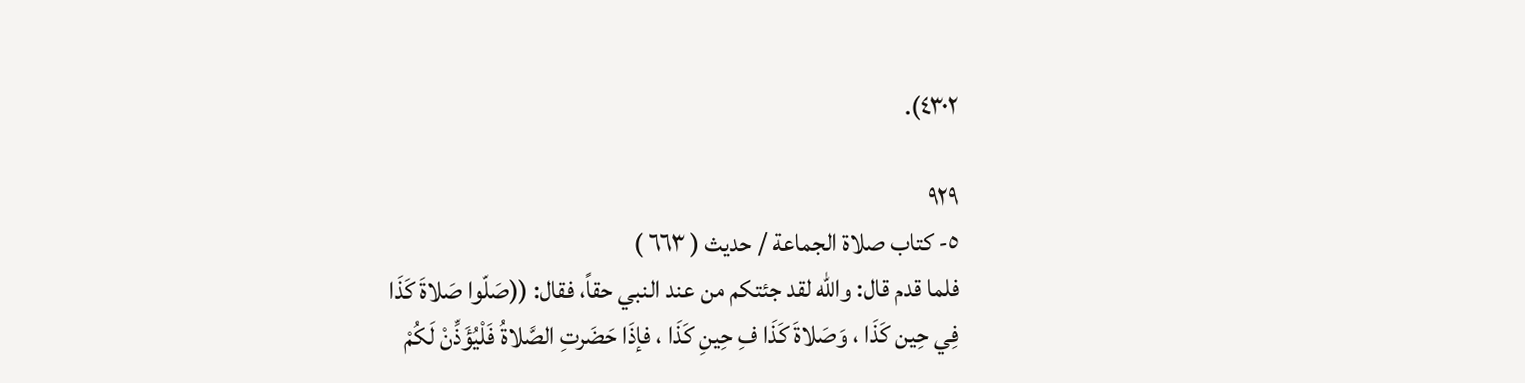٤٣٠٢).

٩٢٩
٥- كتاب صلاة الجماعة / حديث ( ٦٦٣ )
فلما قدم قال: والله لقد جئتكم من عند النبي حقاً، فقال: ((صَلّوا صَلاةَ كَذَا
فِي حِين كَذَا ، وَصَلاةَ كَذَا فِ حِينِ كَذَا ، فإذَا حَضَرتِ الصَّلاةُ فَلْيُؤَذِّنْ لَكُمْ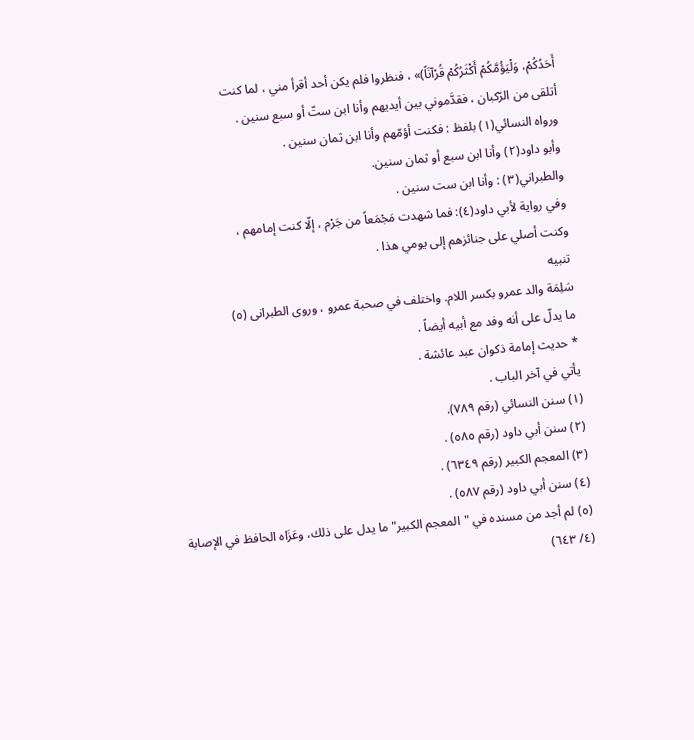أَحَدُكُمْ، وَلْيَؤُمَّكُمْ أَكْثَرُكُمْ قُرْآنَاً)» ، فنظروا فلم يكن أحد أقرأ مني ، لما كنت
أتلقى من الرّكبان ، فقدَّموني بين أيديهم وأنا ابن ستّ أو سبع سنين .
ورواه النسائي(١) بلفظ : فكنت أؤمّهم وأنا ابن ثمان سنين .
وأبو داود(٢) وأنا ابن سبع أو ثمان سنين.
والطبراني(٣) : وأنا ابن ست سنين .
وفي رواية لأبي داود(٤): فما شهدت مَجْمَعاً من جَرْم ، إلّا كنت إمامهم ،
وكنت أصلي على جنائزهم إلى يومي هذا .
تنبيه
سَلِمَة والد عمرو بكسر اللام. واختلف في صحبة عمرو ، وروى الطبرانى (٥)
ما يدلّ على أنه وفد مع أبيه أيضاً .
* حديث إمامة ذكوان عبد عائشة .
يأتي في آخر الباب .
(١) سنن النسائي (رقم ٧٨٩).
(٢) سنن أبي داود (رقم ٥٨٥) .
(٣) المعجم الكبير (رقم ٦٣٤٩) .
(٤) سنن أبي داود (رقم ٥٨٧) .
(٥) لم أجد من مسنده في "المعجم الكبير" ما يدل على ذلك، وعَزَاه الحافظ في الإصابة
(٤/ ٦٤٣)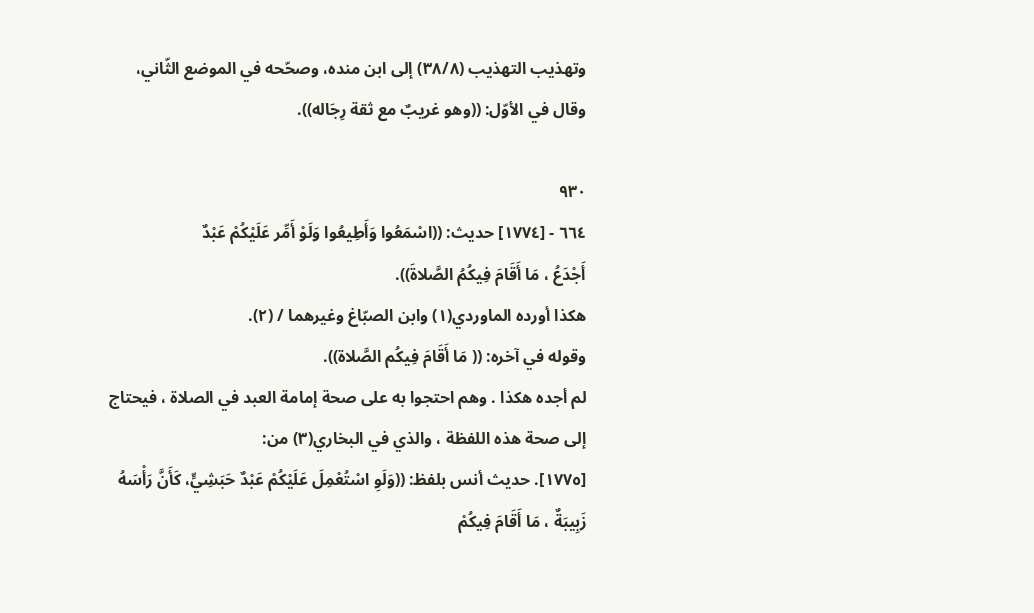وتهذيب التهذيب (٣٨/٨) إلى ابن منده، وصحّحه في الموضع الثّاني،
وقال في الأوّل: ((وهو غريبٌ مع ثقة رِجَاله)).

٩٣٠
٦٦٤ - [١٧٧٤] حديث: ((اسْمَعُوا وَأَطِيعُوا وَلَوْ أَمِّر عَلَيْكُمْ عَبْدٌ
أَجْدَعُ ، مَا أَقَامَ فِيكُمُ الصَّلاةَ)).
هكذا أورده الماوردي(١) وابن الصبّاغ وغيرهما / (٢).
وقوله في آخره: (( مَا أَقَامَ فِيكُم الصَّلاة)).
لم أجده هكذا . وهم احتجوا به على صحة إمامة العبد في الصلاة ، فيحتاج
إلى صحة هذه اللفظة ، والذي في البخاري(٣) من:
[١٧٧٥]. حديث أنس بلفظ: ((وَلَوِ اسْتُعْمِلَ عَلَيْكُمْ عَبْدٌ حَبَشِيٍّ، كَأَنَّ رَأْسَهُ
زَبِيبَةٌ ، مَا أَقَامَ فِيكُمْ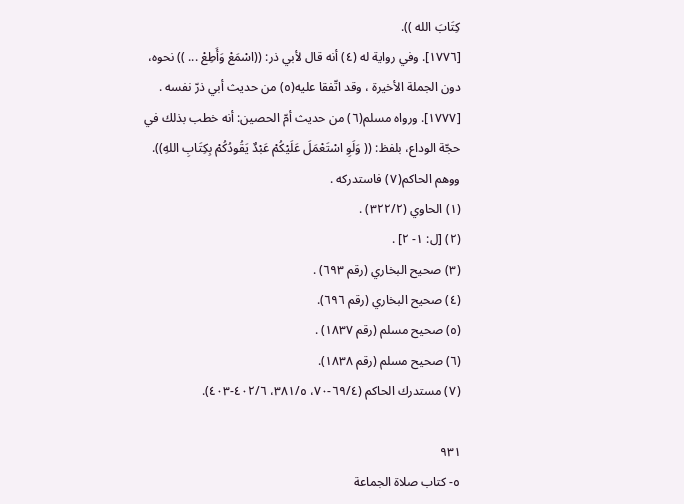كِتَابَ الله )).
[١٧٧٦]. وفي رواية له (٤) أنه قال لأبي ذر: ((اسْمَعْ وَأَطِعْ ... )) نحوه،
دون الجملة الأخيرة ، وقد اتّفقا عليه(٥) من حديث أبي ذرّ نفسه .
[١٧٧٧]. ورواه مسلم(٦) من حديث أمّ الحصين: أنه خطب بذلك في
حجّة الوداع، بلفظ: (( وَلَوِ اسْتَعْمَلَ عَلَيْكُمْ عَبْدٌ يَقُودُكُمْ بِكِتَابِ اللهِ)).
ووهم الحاكم(٧) فاستدركه .
(١) الحاوي (٣٢٢/٢) .
(٢) [ل: ١- ٢] .
(٣) صحيح البخاري (رقم ٦٩٣) .
(٤) صحيح البخاري (رقم ٦٩٦).
(٥) صحيح مسلم (رقم ١٨٣٧) .
(٦) صحيح مسلم (رقم ١٨٣٨).
(٧) مستدرك الحاكم (٦٩/٤-٧٠، ٣٨١/٥، ٤٠٢/٦-٤٠٣).

٩٣١
٥- كتاب صلاة الجماعة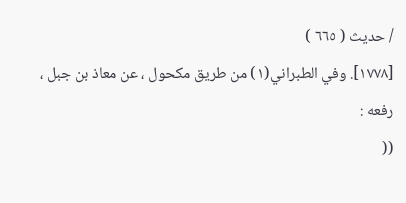/ حديث ( ٦٦٥ )
[١٧٧٨]. وفي الطبراني(١) من طريق مكحول ، عن معاذ بن جبل ، رفعه :
((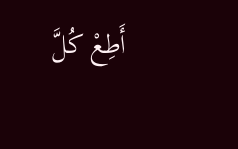أَطِعْ كُلَّ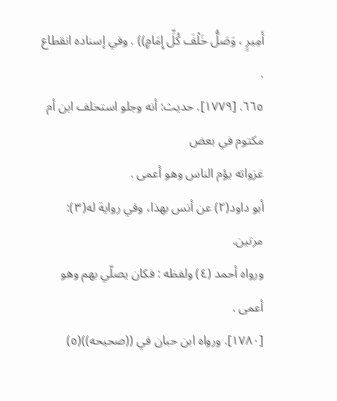أَمِيرٍ ، وَصَلُّ خَلْفَ كُلِّ إِمَامٍ)) . وفي إسناده انقطاع .
٦٦٥. [١٧٧٩]. حديث: أنه وجلو استخلف ابن أم مكتوم في بعض
غزواته يؤم الناس وهو أعمى .
أبو داود(٢) عن أنس بهذا، وفي رواية له(٣): مرتين.
ورواه أحمد (٤) ولفظه : فكان يصلّي بهم وهو أعمى .
[١٧٨٠]. ورواه ابن حبان في ((صحيحه))(٥)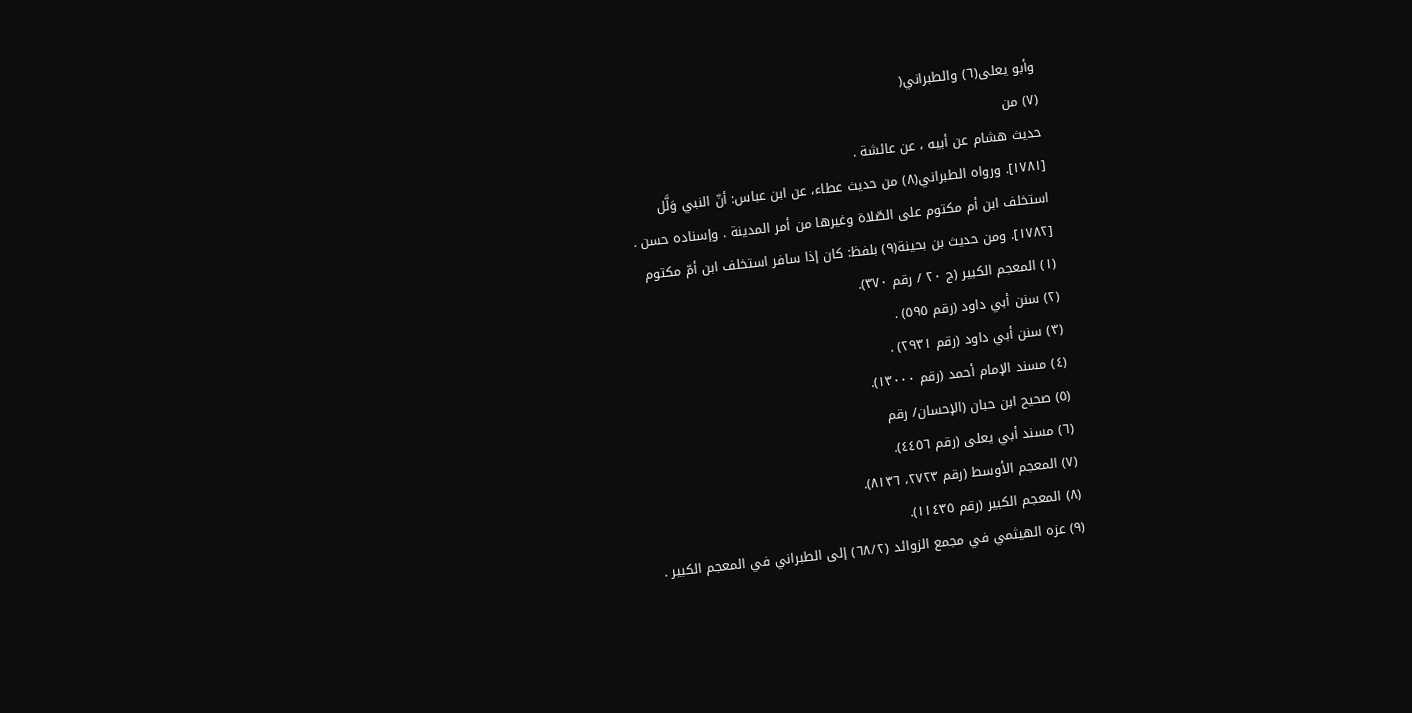وأبو يعلى(٦) والطبراني(
(٧) من
حديث هشام عن أبيه ، عن عائشة .
[١٧٨١]. ورواه الطبراني(٨) من حديث عطاء، عن ابن عباس: أنّ النبي وَلَّل
استخلف ابن أم مكتوم على الصّلاة وغيرها من أمر المدينة . وإسناده حسن .
[١٧٨٢]. ومن حديث بن بحينة(٩) بلفظ: كان إذا سافر استخلف ابن أمّ مكتوم
(١) المعجم الكبير (ج ٢٠ / رقم ٣٧٠).
(٢) سنن أبي داود (رقم ٥٩٥) .
(٣) سنن أبي داود (رقم ٢٩٣١) .
(٤) مسند الإمام أحمد (رقم ١٣٠٠٠).
(٥) صحيح ابن حبان (الإحسان/ رقم
(٦) مسند أبي يعلى (رقم ٤٤٥٦).
(٧) المعجم الأوسط (رقم ٢٧٢٣، ٨١٣٦).
(٨) المعجم الكبير (رقم ١١٤٣٥).
(٩) عزه الهيثمي في مجمع الزوائد (٦٨/٢) إلى الطبراني في المعجم الكبير .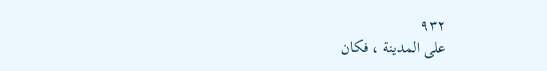٩٣٢
على المدينة ، فكان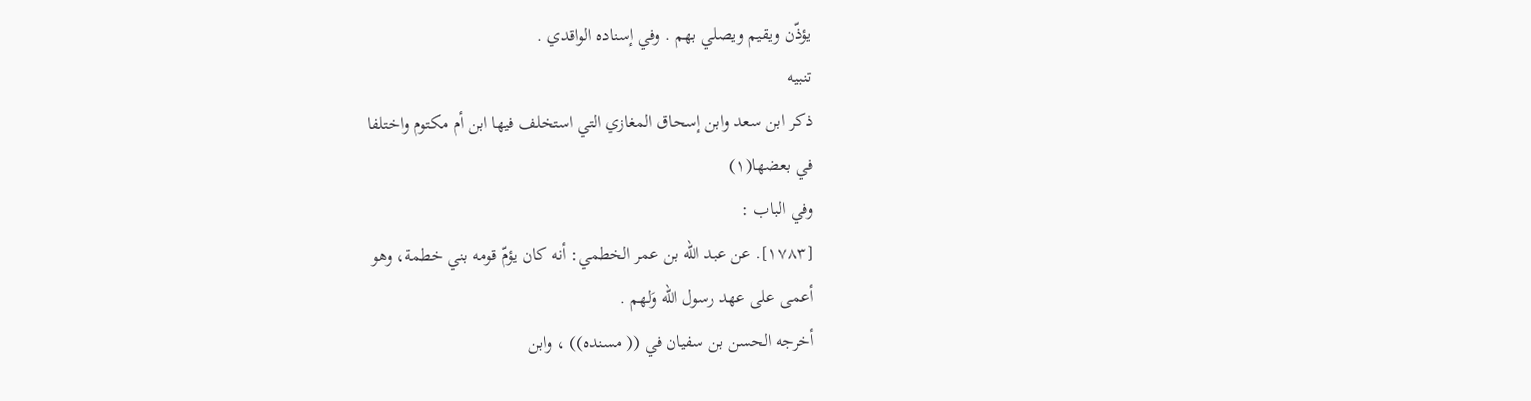يؤذّن ويقيم ويصلي بهم . وفي إسناده الواقدي .
تنبيه
ذكر ابن سعد وابن إسحاق المغازي التي استخلف فيها ابن أم مكتوم واختلفا
في بعضها(١)
وفي الباب :
[١٧٨٣]. عن عبد الله بن عمر الخطمي: أنه كان يؤمّ قومه بني خطمة، وهو
أعمى على عهد رسول الله وَلهم .
أخرجه الحسن بن سفيان في (( مسنده)) ، وابن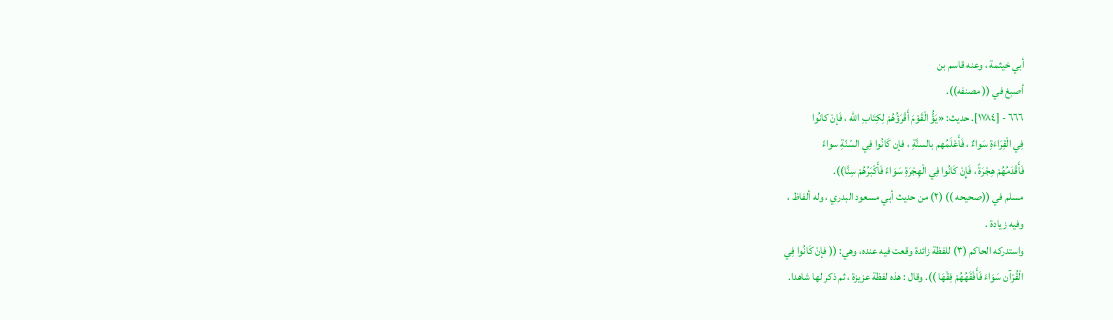أبي خيثمة ، وعنه قاسم بن
أصبغ في (( مصنفه)).
٦٦٦ - [١٧٨٤]. حديث: «يَؤُّ الْقَوْمَ أَقْرَؤُهُمْ لِكِتَابِ الله ، فَإنْ كانُوا
فِي الْقِرَاءَةِ سَواءٌ ، فَأَعْلَمُهم بالسنَّةِ ، فإن كَانُوا فِي السّنّةِ سواءً
فَأَقْدَمُهُمْ هِجْرَةً ، فَإِنْ كَانُوا فِي الْهِجْرَةِ سَوَاءً فَأَكْبَرُهُمْ سِنَّا)).
مسلم في ((صحيحه )) (٢) من حديث أبي مسعود البدري ، وله ألفاظ ،
وفيه زيادة .
واستدركه الحاكم (٣) للفظة زائدة وقعت فيه عنده، وهي: (( فإنْ كَانُوا فِي
الْقُرْآن سَوَاءَ فَأَفْقَهُهُمْ فِقْهَا )). وقال : هذه لفظة عزيزة ، ثم ذكر لها شاهدا.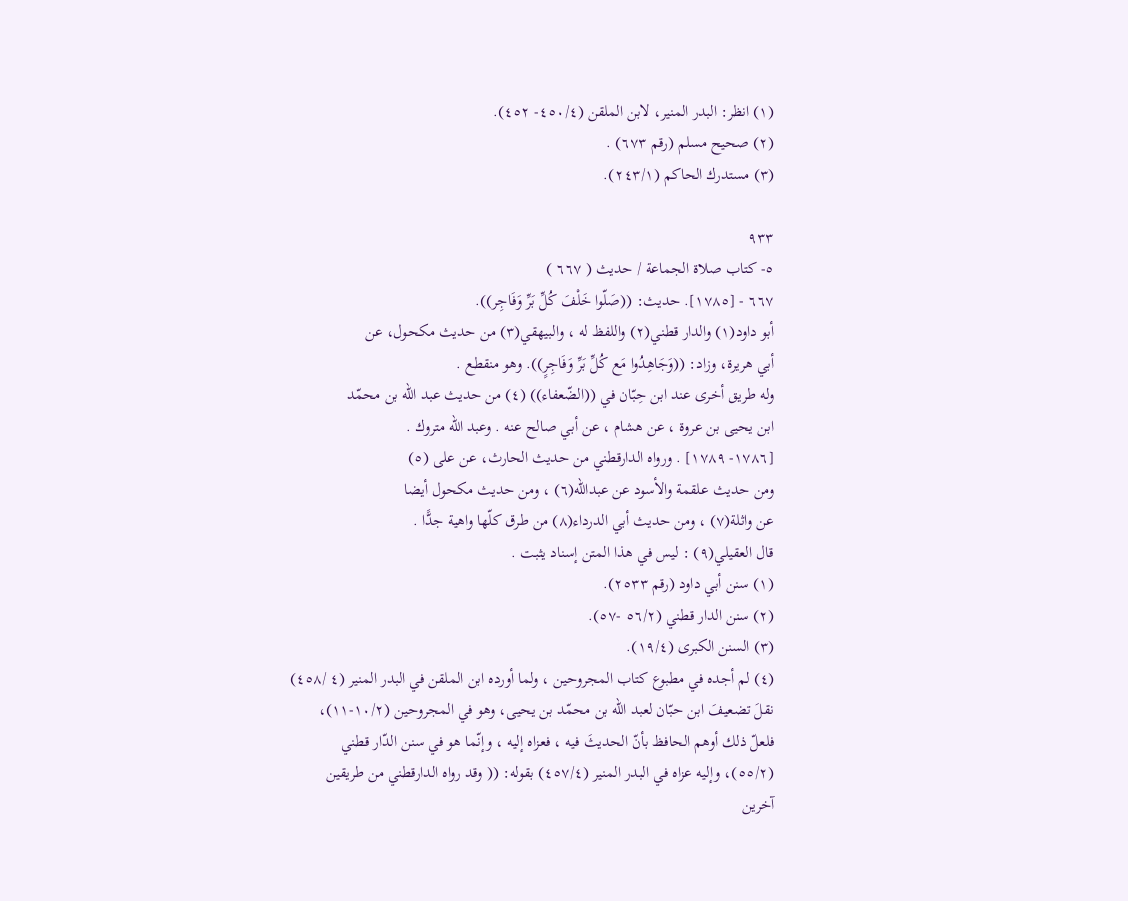(١) انظر: البدر المنير، لابن الملقن (٤٥٠/٤- ٤٥٢).
(٢) صحيح مسلم (رقم ٦٧٣) .
(٣) مستدرك الحاكم (٢٤٣/١).

٩٣٣
٥- كتاب صلاة الجماعة / حديث ( ٦٦٧ )
٦٦٧ - [١٧٨٥]. حديث: ((صَلّوا خَلْفَ كُلِّ بَرِّ وَفَاجِر)).
أبو داود(١) والدار قطني(٢) واللفظ له ، والبيهقي(٣) من حديث مكحول، عن
أبي هريرة، وزاد: ((وَجَاهِدُوا مَع كُلِّ بَرِّ وَفَاجِرٍ)). وهو منقطع .
وله طريق أخرى عند ابن حِبّان في ((الضّعفاء)) (٤) من حديث عبد الله بن محمّد
ابن يحيى بن عروة ، عن هشام ، عن أبي صالح عنه . وعبد الله متروك .
[١٧٨٦- ١٧٨٩] . ورواه الدارقطني من حديث الحارث، عن على (٥)
ومن حديث علقمة والأسود عن عبدالله(٦) ، ومن حديث مكحول أيضا
عن واثلة(٧) ، ومن حديث أبي الدرداء(٨) من طرق كلّها واهية جدًّا .
قال العقيلي(٩) : ليس في هذا المتن إسناد يثبت .
(١) سنن أبي داود (رقم ٢٥٣٣).
(٢) سنن الدار قطني (٥٦/٢ -٥٧).
(٣) السنن الكبرى (١٩/٤).
(٤) لم أجده في مطبوع كتاب المجروحين ، ولما أورده ابن الملقن في البدر المنير (٤ /٤٥٨)
نقلَ تضعيفَ ابن حبّان لعبد الله بن محمّد بن يحيى، وهو في المجروحين (١٠/٢-١١)،
فلعلّ ذلك أوهم الحافظ بأنّ الحديثَ فيه ، فعزاه إليه ، وإنّما هو في سنن الدّار قطني
(٥٥/٢)، وإليه عزاه في البدر المنير (٤٥٧/٤) بقوله: (( وقد رواه الدارقطني من طريقين
آخرين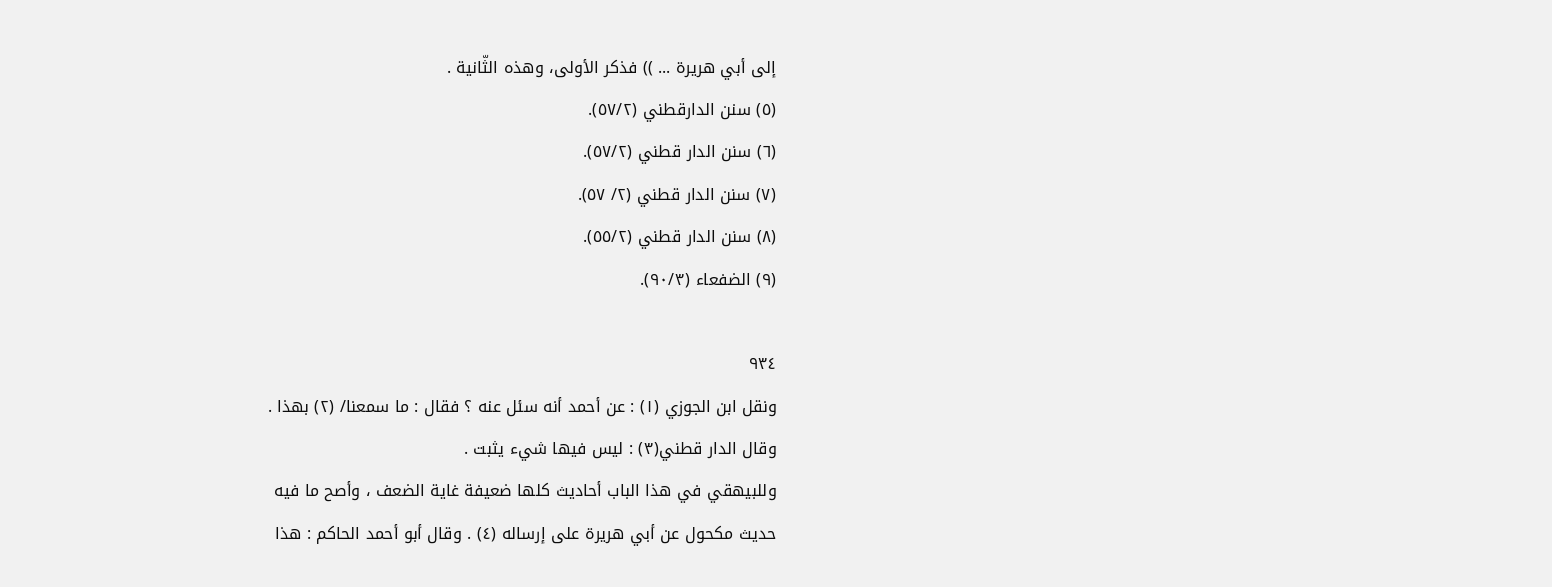إلى أبي هريرة ... )) فذكر الأولى، وهذه الثّانية .
(٥) سنن الدارقطني (٥٧/٢).
(٦) سنن الدار قطني (٥٧/٢).
(٧) سنن الدار قطني (٢/ ٥٧).
(٨) سنن الدار قطني (٥٥/٢).
(٩) الضفعاء (٩٠/٣).

٩٣٤
ونقل ابن الجوزي (١) : عن أحمد أنه سئل عنه ؟ فقال : ما سمعنا/ (٢) بهذا .
وقال الدار قطني(٣) : ليس فيها شيء يثبت .
وللبيهقي في هذا الباب أحاديث كلها ضعيفة غاية الضعف ، وأصح ما فيه
حديث مكحول عن أبي هريرة على إرساله (٤) . وقال أبو أحمد الحاكم : هذا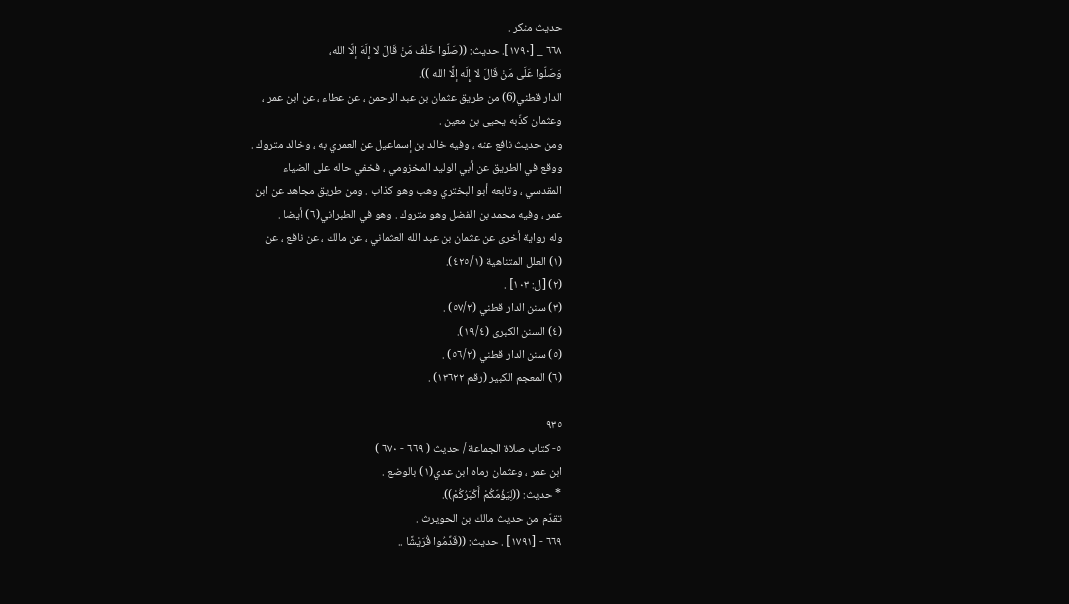حديث منكر .
٦٦٨ _ [١٧٩٠]. حديث: ((صَلّوا خَلْفَ مَنْ قَالَ لا إِلَهَ إلّا الله،
وَصَلّوا عَلَى مَنْ قَالَ لا إِلَه إلَّا الله )).
الدار قطني(6) من طريق عثمان بن عبد الرحمن ، عن عطاء ، عن ابن عمر ،
وعثمان کذّبه یحیی بن معین .
ومن حديث نافع عنه ، وفيه خالد بن إسماعيل عن العمري به ، وخالد متروك .
ووقع في الطريق عن أبي الوليد المخزومي ، فخفي حاله على الضياء
المقدسي ، وتابعه أبو البختري وهب وهو كذاب . ومن طريق مجاهد عن ابن
عمر ، وفيه محمد بن الفضل وهو متروك . وهو في الطبراني(٦) أيضا .
وله رواية أخرى عن عثمان بن عبد الله العثماني ، عن مالك ، عن نافع ، عن
(١) العلل المتناهية (٤٢٥/١).
(٢) [ل: ١٠٣] .
(٣) سنن الدار قطني (٥٧/٢) .
(٤) السنن الكبرى (١٩/٤).
(٥) سنن الدار قطني (٥٦/٢) .
(٦) المعجم الكبير (رقم ١٣٦٢٢) .

٩٣٥
٥- كتاب صلاة الجماعة / حديث ( ٦٦٩ - ٦٧٠ )
ابن عمر ، وعثمان رماه ابن عدي(١) بالوضع .
* حديث: ((لِيَؤُمّكُمْ أَكْبَرُكُمْ)).
تقدّم من حديث مالك بن الحويرث .
٦٦٩ - [١٧٩١] . حديث: ((قَدِّمُوا قُرَيْشًا ..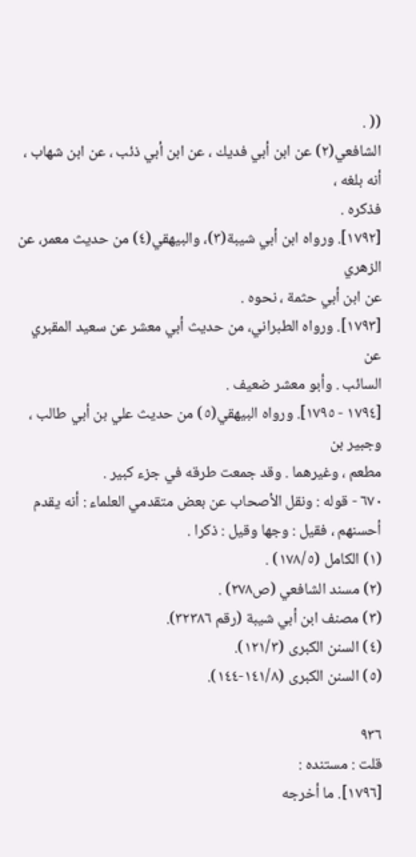(( .
الشافعي(٢) عن ابن أبي فديك ، عن ابن أبي ذئب ، عن ابن شهاب ، أنه بلغه ،
فذكره .
[١٧٩٢]. ورواه ابن أبي شيبة(٣)، والبيهقي(٤) من حديث معمر، عن الزهري
عن ابن أبي حثمة ، نحوه .
[١٧٩٣]. ورواه الطبراني، من حديث أبي معشر عن سعيد المقبري عن
السائب . وأبو معشر ضعيف .
[١٧٩٤ - ١٧٩٥]. ورواه البيهقي(٥) من حديث علي بن أبي طالب ، وجبير بن
مطعم ، وغيرهما . وقد جمعت طرقه في جزء كبير .
٦٧٠ - قوله : ونقل الأصحاب عن بعض متقدمي العلماء : أنه يقدم
أحسنهم ، فقيل : وجها وقيل : ذكرا .
(١) الكامل (١٧٨/٥) .
(٢) مسند الشافعي (ص٢٧٨) .
(٣) مصنف ابن أبي شيبة (رقم ٣٢٣٨٦).
(٤) السنن الكبرى (١٢١/٣).
(٥) السنن الكبرى (١٤١/٨-١٤٤).

٩٣٦
قلت : مستنده :
[١٧٩٦]. ما أخرجه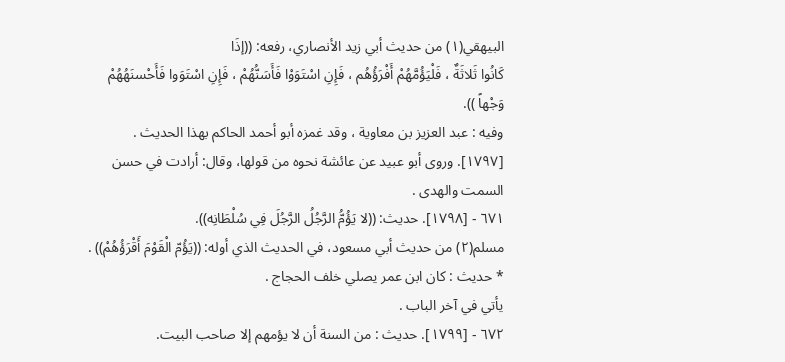البيهقي(١) من حديث أبي زيد الأنصاري، رفعه: ((إذَا
كَانُوا ثَلاثَةٌ ، فَلْيَؤُمَّهُمْ أَفْرَؤُهُم ، فَإِنِ اسْتَوَوْا فَأَسَنُّهُمْ ، فَإِنِ اسْتَوَوا فَأَحْسنَهُهُمْ
وَجْهاً )).
وفيه : عبد العزيز بن معاوية ، وقد غمزه أبو أحمد الحاكم بهذا الحديث .
[١٧٩٧]. وروى أبو عبيد عن عائشة نحوه من قولها، وقال: أرادت في حسن
السمت والهدى .
٦٧١ - [١٧٩٨]. حديث: ((لا يَؤُمُّ الرَّجُلُ الرَّجُلَ فِي سُلْطَانِه)).
مسلم(٢) من حديث أبي مسعود، في الحديث الذي أوله: ((يَؤُمّ الْقَوْمَ أَقْرَؤُهُمْ)) .
* حديث : كان ابن عمر يصلي خلف الحجاج .
يأتي في آخر الباب .
٦٧٢ - [١٧٩٩]. حديث : من السنة أن لا يؤمهم إلا صاحب البيت.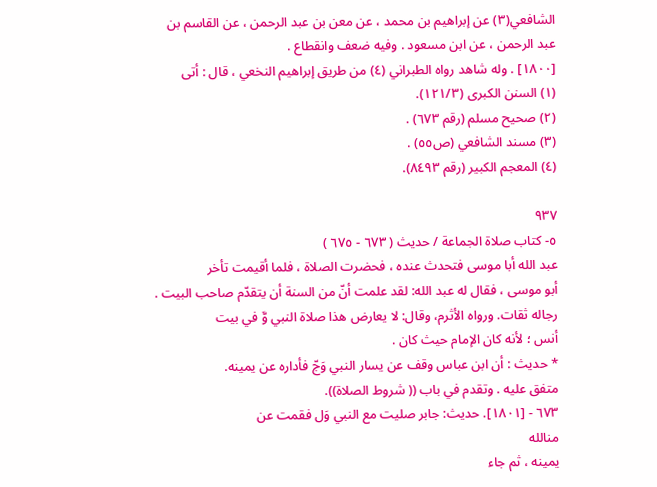الشافعي(٣) عن إبراهيم بن محمد ، عن معن بن عبد الرحمن ، عن القاسم بن
عبد الرحمن ، عن ابن مسعود . وفيه ضعف وانقطاع .
[١٨٠٠] . وله شاهد رواه الطبراني (٤) من طريق إبراهيم النخعي ، قال : أتى
(١) السنن الكبرى (١٢١/٣).
(٢) صحيح مسلم (رقم ٦٧٣) .
(٣) مسند الشافعي (ص٥٥) .
(٤) المعجم الكبير (رقم ٨٤٩٣).

٩٣٧
٥- كتاب صلاة الجماعة / حديث ( ٦٧٣ - ٦٧٥ )
عبد الله أبا موسى فتحدث عنده ، فحضرت الصلاة ، فلما أقيمت تأخر
أبو موسى ، فقال له عبد الله: لقد علمت أنّ من السنة أن يتقدّم صاحب البيت .
رجاله ثقات. ورواه الأثرم، وقال: لا يعارض هذا صلاة النبي وَّ في بيت
أنس ؛ لأنه كان الإمام حيث كان .
* حديث : أن ابن عباس وقف عن يسار النبي وَجّ فأداره عن يمينه.
متفق عليه . وتقدم في باب (( شروط الصلاة)).
٦٧٣ - [١٨٠١]. حديث: جابر صليت مع النبي وَل فقمت عن
منالله
يمينه ، ثم جاء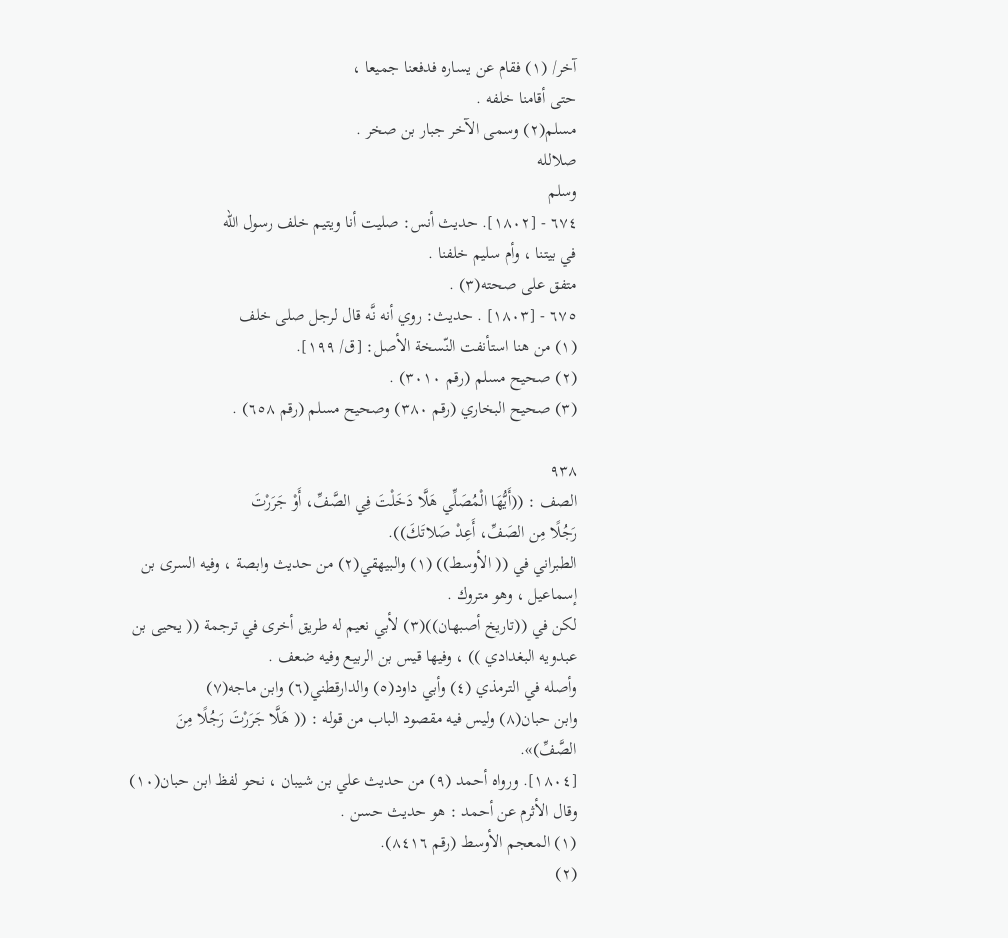آخر/ (١) فقام عن يساره فدفعنا جميعا ،
حتى أقامنا خلفه .
مسلم(٢) وسمى الآخر جبار بن صخر .
صلالله
وسلم
٦٧٤ - [١٨٠٢]. حديث أنس: صليت أنا ويتيم خلف رسول الله
في بيتنا ، وأم سليم خلفنا .
متفق على صحته(٣) .
٦٧٥ - [١٨٠٣] . حديث: روي أنه نَّه قال لرجل صلى خلف
(١) من هنا استأنفت النّسخة الأصل: [ق/ ١٩٩].
(٢) صحيح مسلم (رقم ٣٠١٠) .
(٣) صحيح البخاري (رقم ٣٨٠) وصحيح مسلم (رقم ٦٥٨) .

٩٣٨
الصف : ((أَيُّهَا الْمُصَلِّي هَلَّا دَخَلْتَ فِي الصَّفِّ، أَوْ جَرَرْتَ
رَجُلًا مِن الصَفِّ، أَعِدْ صَلاتَكَ)).
الطبراني في (( الأوسط)) (١) والبيهقي(٢) من حديث وابصة ، وفيه السرى بن
إسماعيل ، وهو متروك .
لكن في ((تاريخ أصبهان))(٣) لأبي نعيم له طريق أخرى في ترجمة (( يحيى بن
عبدويه البغدادي )) ، وفيها قيس بن الربيع وفيه ضعف .
وأصله في الترمذي (٤) وأبي داود(٥) والدارقطني(٦) وابن ماجه(٧)
وابن حبان(٨) وليس فيه مقصود الباب من قوله : (( هَلَّا جَرَرْتَ رَجُلًا مِنَ
الصَّفِّ)».
[١٨٠٤]. ورواه أحمد (٩) من حديث علي بن شيبان ، نحو لفظ ابن حبان(١٠)
وقال الأثرم عن أحمد : هو حديث حسن .
(١) المعجم الأوسط (رقم ٨٤١٦).
(٢)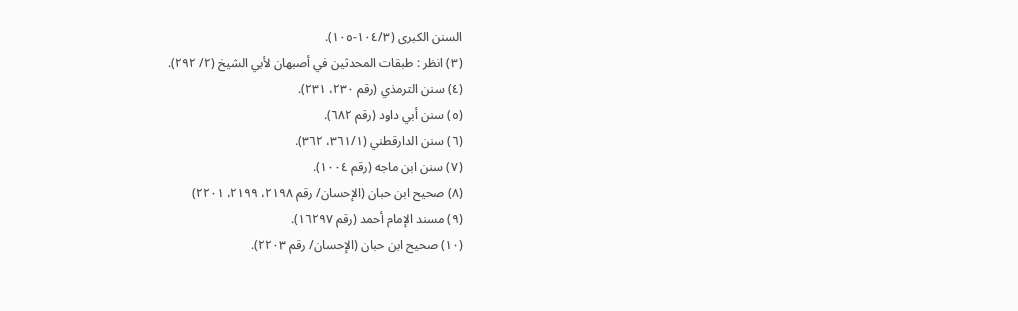السنن الكبرى (١٠٤/٣-١٠٥).
(٣) انظر : طبقات المحدثين في أصبهان لأبي الشيخ (٢/ ٢٩٢).
(٤) سنن الترمذي (رقم ٢٣٠، ٢٣١).
(٥) سنن أبي داود (رقم ٦٨٢).
(٦) سنن الدارقطني (٣٦١/١، ٣٦٢).
(٧) سنن ابن ماجه (رقم ١٠٠٤).
(٨) صحيح ابن حبان (الإحسان/ رقم ٢١٩٨، ٢١٩٩، ٢٢٠١)
(٩) مسند الإمام أحمد (رقم ١٦٢٩٧).
(١٠) صحيح ابن حبان (الإحسان/ رقم ٢٢٠٣).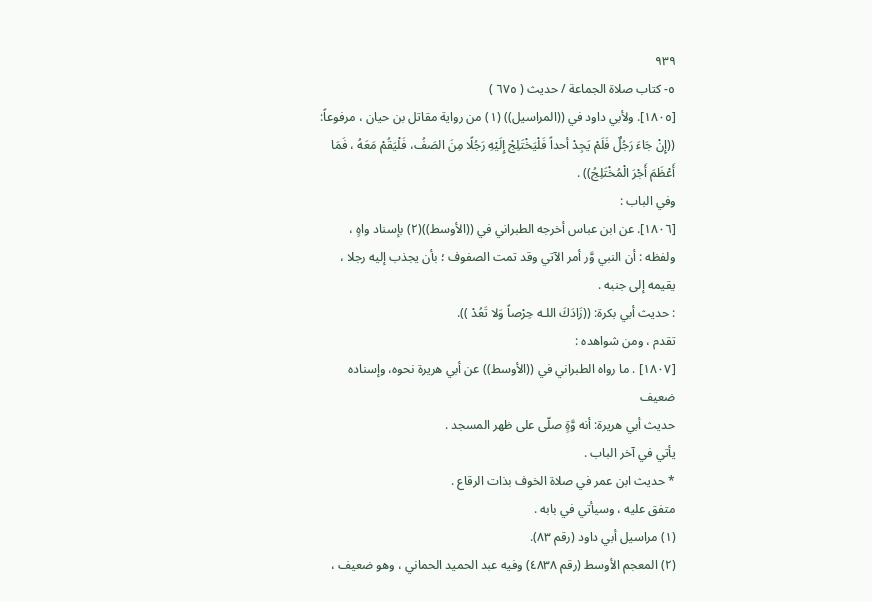٩٣٩
٥- كتاب صلاة الجماعة / حديث ( ٦٧٥ )
[١٨٠٥]. ولأبي داود في ((المراسيل)) (١) من رواية مقاتل بن حيان ، مرفوعاً:
((إِنْ جَاءَ رَجُلٌ فَلَمْ يَجِدْ أحداً فَلْيَخْتَلِجْ إِلَيْهِ رَجُلًا مِنَ الصَفُ، فَلْيَقُمْ مَعَهُ ، فَمَا
أَعْظَمَ أَجْرَ الْمُخْتَلِجُ)) .
وفي الباب :
[١٨٠٦]. عن ابن عباس أخرجه الطبراني في ((الأوسط))(٢) بإسناد واهٍ ،
ولفظه : أن النبي وَّر أمر الآتي وقد تمت الصفوف ؛ بأن يجذب إليه رجلا ،
یقیمه إلى جنبه .
: حديث أبي بكرة: ((زَادَكَ اللـه حِرْصاً وَلا تَعُدْ )).
تقدم ، ومن شواهده :
[١٨٠٧] . ما رواه الطبراني في ((الأوسط)) عن أبي هريرة نحوه، وإسناده
ضعيف
حديث أبي هريرة: أنه وَّةٍ صلّى على ظهر المسجد .
يأتي في آخر الباب .
* حديث ابن عمر في صلاة الخوف بذات الرقاع .
متفق عليه ، وسيأتي في بابه .
(١) مراسيل أبي داود (رقم ٨٣).
(٢) المعجم الأوسط (رقم ٤٨٣٨) وفيه عبد الحميد الحماني ، وهو ضعيف ،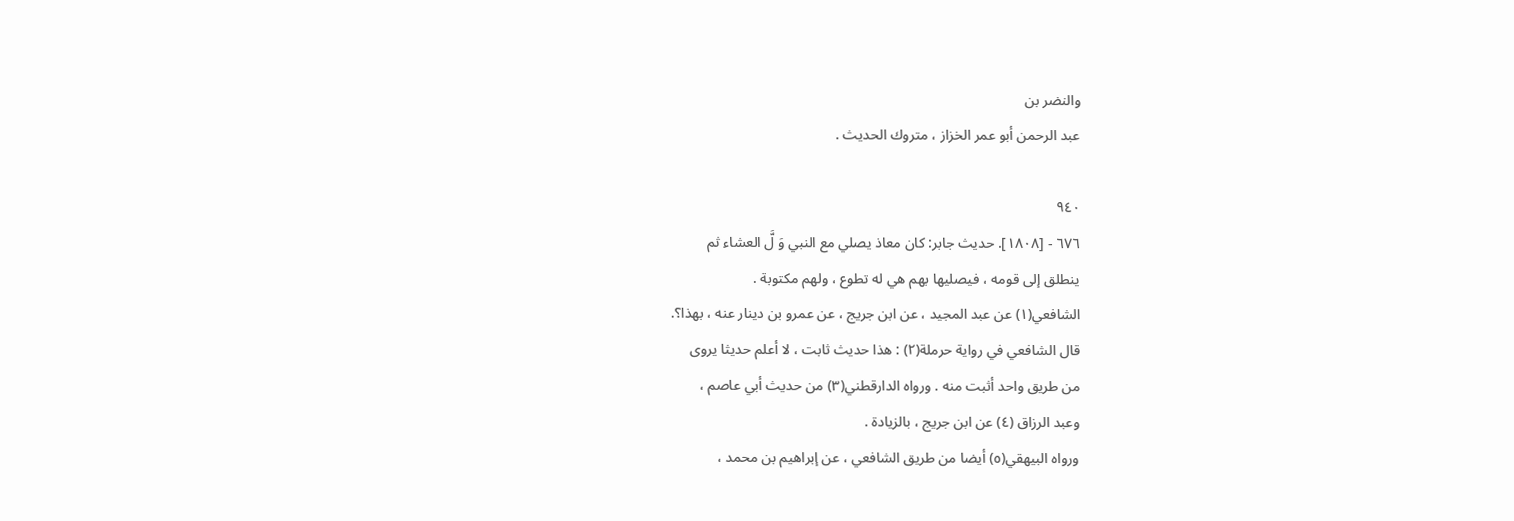والنضر بن
عبد الرحمن أبو عمر الخزاز ، متروك الحديث .

٩٤٠
٦٧٦ - [١٨٠٨]. حديث جابر: كان معاذ يصلي مع النبي وَ لَّ العشاء ثم
ينطلق إلى قومه ، فيصليها بهم هي له تطوع ، ولهم مكتوبة .
الشافعي(١) عن عبد المجيد ، عن ابن جريج ، عن عمرو بن دينار عنه ، بهذا؟.
قال الشافعي في رواية حرملة(٢) : هذا حديث ثابت ، لا أعلم حديثا يروى
من طريق واحد أثبت منه . ورواه الدارقطني(٣) من حديث أبي عاصم ،
وعبد الرزاق (٤) عن ابن جريج ، بالزيادة .
ورواه البيهقي(٥) أيضا من طريق الشافعي ، عن إبراهيم بن محمد ،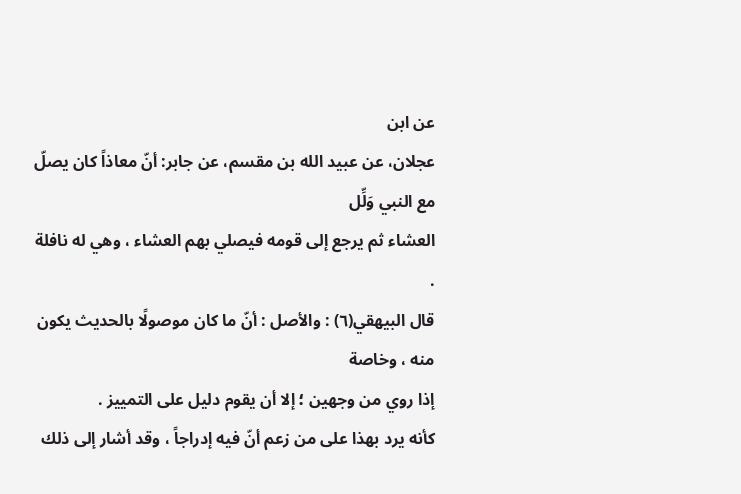عن ابن
عجلان، عن عبيد الله بن مقسم، عن جابر: أنّ معاذاً كان يصلّ مع النبي وَلِّل
العشاء ثم يرجع إلى قومه فيصلي بهم العشاء ، وهي له نافلة .
قال البيهقي(٦) : والأصل : أنّ ما كان موصولًا بالحديث يكون منه ، وخاصة
إذا روي من وجهين ؛ إلا أن يقوم دليل على التمييز .
كأنه يرد بهذا على من زعم أنّ فيه إدراجاً ، وقد أشار إلى ذلك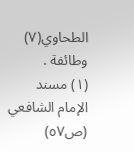الطحاوي(٧) وطائفة .
(١) مسند الإمام الشافعي (ص٥٧)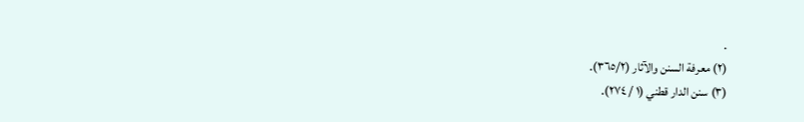.
(٢) معرفة السنن والآثار (٣٦٥/٢).
(٣) سنن الدار قطني (١ / ٢٧٤).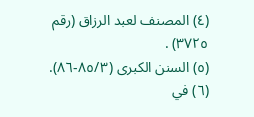(٤) المصنف لعبد الرزاق (رقم ٣٧٢٥) .
(٥) السنن الكبرى (٨٥/٣-٨٦).
(٦) في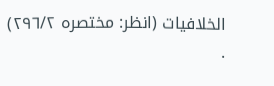الخلافيات (انظر: مختصره ٢٩٦/٢) .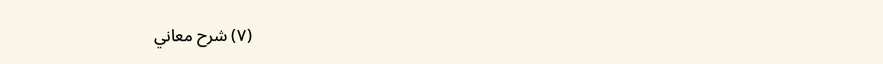(٧) شرح معاني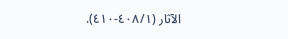الآثار (٤٠٨/١-٤١٠).